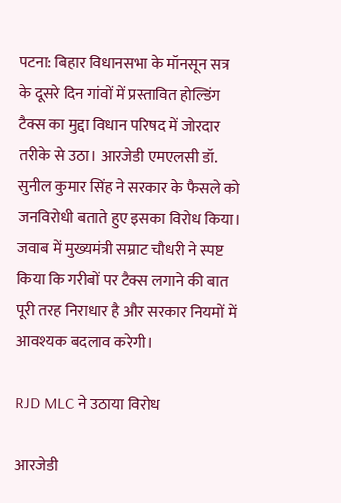पटना: बिहार विधानसभा के मॉनसून सत्र के दूसरे दिन गांवों में प्रस्तावित होल्डिंग टैक्स का मुद्दा विधान परिषद में जोरदार तरीके से उठा। आरजेडी एमएलसी डॉ. सुनील कुमार सिंह ने सरकार के फैसले को जनविरोधी बताते हुए इसका विरोध किया। जवाब में मुख्यमंत्री सम्राट चौधरी ने स्पष्ट किया कि गरीबों पर टैक्स लगाने की बात पूरी तरह निराधार है और सरकार नियमों में आवश्यक बदलाव करेगी।

RJD MLC ने उठाया विरोध

आरजेडी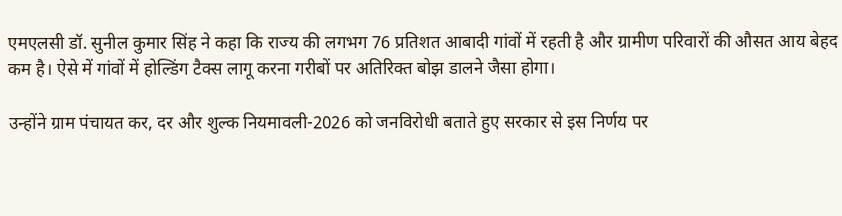एमएलसी डॉ. सुनील कुमार सिंह ने कहा कि राज्य की लगभग 76 प्रतिशत आबादी गांवों में रहती है और ग्रामीण परिवारों की औसत आय बेहद कम है। ऐसे में गांवों में होल्डिंग टैक्स लागू करना गरीबों पर अतिरिक्त बोझ डालने जैसा होगा।

उन्होंने ग्राम पंचायत कर, दर और शुल्क नियमावली-2026 को जनविरोधी बताते हुए सरकार से इस निर्णय पर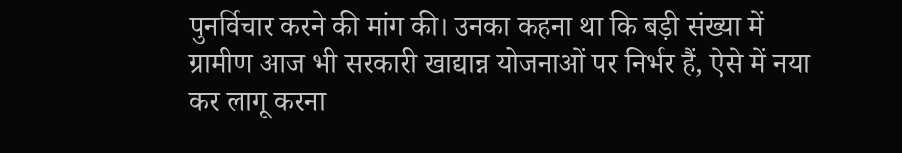पुनर्विचार करने की मांग की। उनका कहना था कि बड़ी संख्या में ग्रामीण आज भी सरकारी खाद्यान्न योजनाओं पर निर्भर हैं, ऐसे में नया कर लागू करना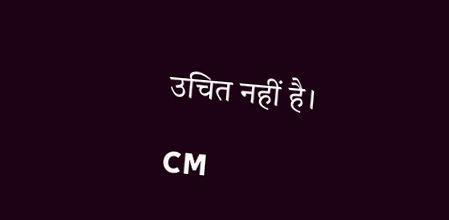उचित नहीं है।

CM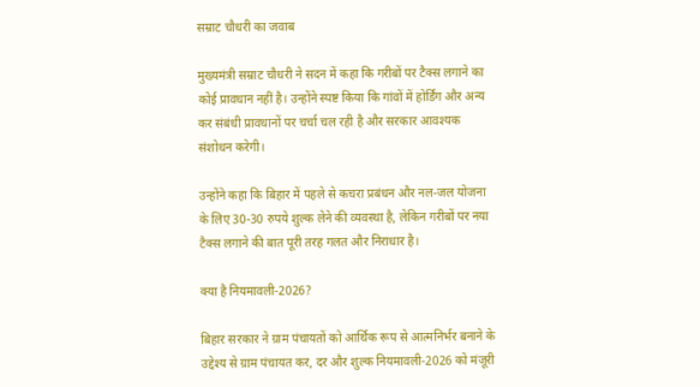सम्राट चौधरी का जवाब

मुख्यमंत्री सम्राट चौधरी ने सदन में कहा कि गरीबों पर टैक्स लगाने का कोई प्रावधान नहीं है। उन्होंने स्पष्ट किया कि गांवों में होर्डिंग और अन्य कर संबंधी प्रावधानों पर चर्चा चल रही है और सरकार आवश्यक संशोधन करेगी।

उन्होंने कहा कि बिहार में पहले से कचरा प्रबंधन और नल-जल योजना के लिए 30-30 रुपये शुल्क लेने की व्यवस्था है, लेकिन गरीबों पर नया टैक्स लगाने की बात पूरी तरह गलत और निराधार है।

क्या है नियमावली-2026?

बिहार सरकार ने ग्राम पंचायतों को आर्थिक रूप से आत्मनिर्भर बनाने के उद्देश्य से ग्राम पंचायत कर, दर और शुल्क नियमावली-2026 को मंजूरी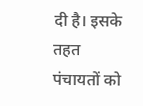दी है। इसके तहत पंचायतों को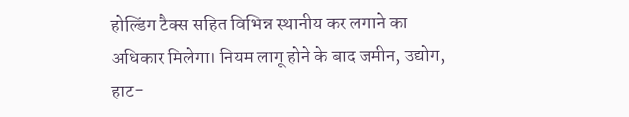होल्डिंग टैक्स सहित विभिन्न स्थानीय कर लगाने का अधिकार मिलेगा। नियम लागू होने के बाद जमीन, उद्योग, हाट-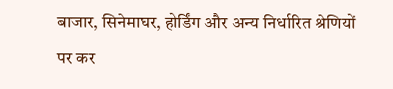बाजार, सिनेमाघर, होर्डिंग और अन्य निर्धारित श्रेणियों पर कर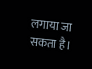लगाया जा सकता है।